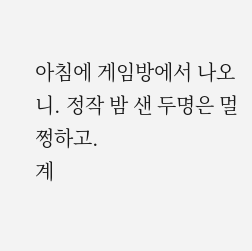아침에 게임방에서 나오니. 정작 밤 샌 두명은 멀쩡하고.
계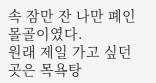속 잠만 잔 나만 폐인 몰골이였다.
원래 제일 가고 싶던 곳은 목욕탕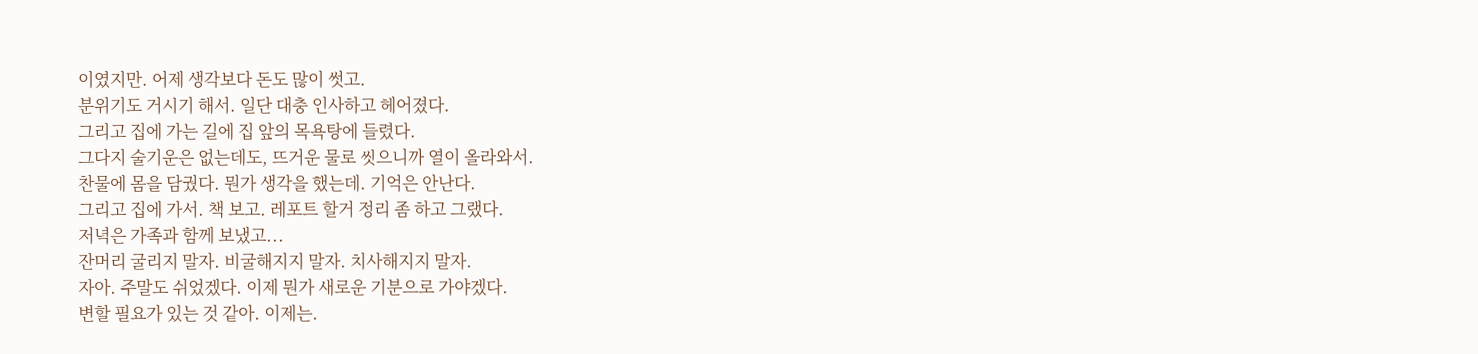이였지만. 어제 생각보다 돈도 많이 썻고.
분위기도 거시기 해서. 일단 대충 인사하고 헤어졌다.
그리고 집에 가는 길에 집 앞의 목욕탕에 들렸다.
그다지 술기운은 없는데도, 뜨거운 물로 씻으니까 열이 올라와서.
찬물에 몸을 담궜다. 뭔가 생각을 했는데. 기억은 안난다.
그리고 집에 가서. 책 보고. 레포트 할거 정리 좀 하고 그랬다.
저녁은 가족과 함께 보냈고...
잔머리 굴리지 말자. 비굴해지지 말자. 치사해지지 말자.
자아. 주말도 쉬었겠다. 이제 뭔가 새로운 기분으로 가야겠다.
변할 필요가 있는 것 같아. 이제는.